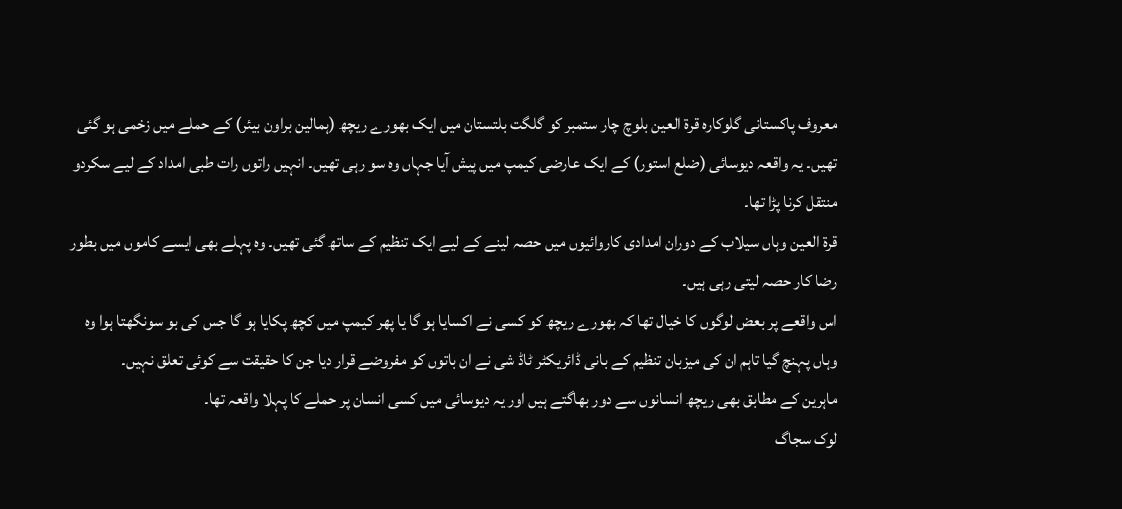معروف پاکستانی گلوکارہ قرۃ العین بلوچ چار ستمبر کو گلگت بلتستان میں ایک بھورے ریچھ (ہمالین براون بیئر) کے حملے میں زخمی ہو گئی تھیں۔ یہ واقعہ دیوسائی (ضلع استور) کے ایک عارضی کیمپ میں پیش آیا جہاں وہ سو رہی تھیں۔ انہیں راتوں رات طبی امداد کے لیے سکردو منتقل کرنا پڑا تھا۔
قرۃ العین وہاں سیلاب کے دوران امدادی کاروائیوں میں حصہ لینے کے لیے ایک تنظیم کے ساتھ گئی تھیں۔ وہ پہلے بھی ایسے کاموں میں بطور رضا کار حصہ لیتی رہی ہیں۔
اس واقعے پر بعض لوگوں کا خیال تھا کہ بھورے ریچھ کو کسی نے اکسایا ہو گا یا پھر کیمپ میں کچھ پکایا ہو گا جس کی بو سونگھتا ہوا وہ وہاں پہنچ گیا تاہم ان کی میزبان تنظیم کے بانی ڈائریکٹر ٹاڈ شی نے ان باتوں کو مفروضے قرار دیا جن کا حقیقت سے کوئی تعلق نہیں۔
ماہرین کے مطابق بھی ریچھ انسانوں سے دور بھاگتے ہیں اور یہ دیوسائی میں کسی انسان پر حملے کا پہلا واقعہ تھا۔
لوک سجاگ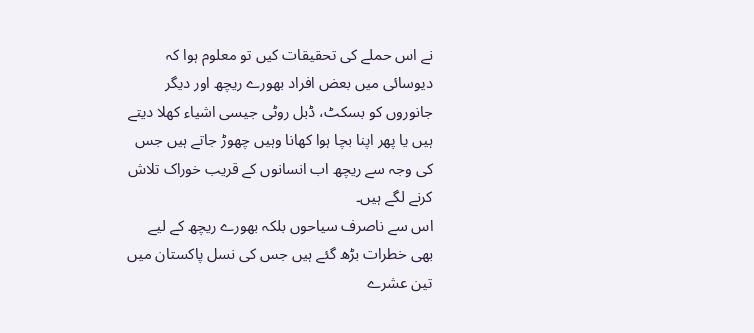نے اس حملے کی تحقیقات کیں تو معلوم ہوا کہ دیوسائی میں بعض افراد بھورے ریچھ اور دیگر جانوروں کو بسکٹ، ڈبل روٹی جیسی اشیاء کھلا دیتے ہیں یا پھر اپنا بچا ہوا کھانا وہیں چھوڑ جاتے ہیں جس کی وجہ سے ریچھ اب انسانوں کے قریب خوراک تلاش کرنے لگے ہیں۔
اس سے ناصرف سیاحوں بلکہ بھورے ریچھ کے لیے بھی خطرات بڑھ گئے ہیں جس کی نسل پاکستان میں تین عشرے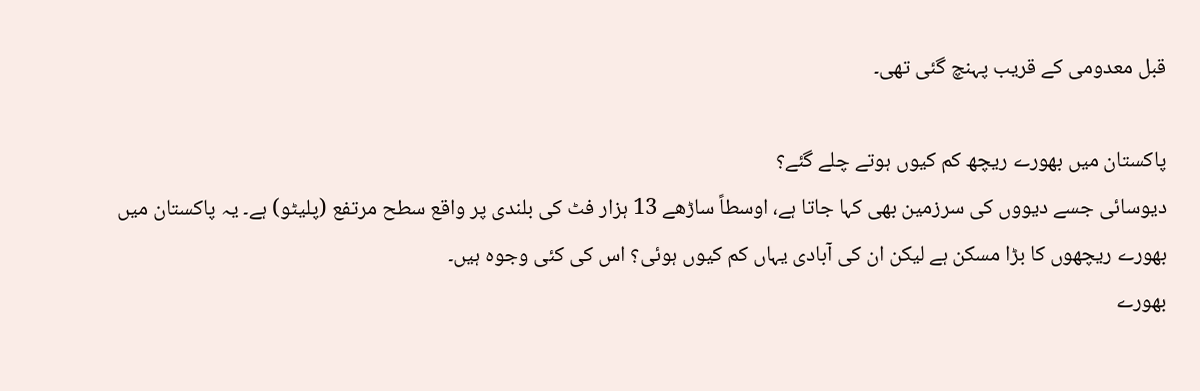قبل معدومی کے قریب پہنچ گئی تھی۔

پاکستان میں بھورے ریچھ کم کیوں ہوتے چلے گئے؟
دیوسائی جسے دیووں کی سرزمین بھی کہا جاتا ہے، اوسطاً ساڑھے 13 ہزار فٹ کی بلندی پر واقع سطح مرتفع (پلیٹو) ہے۔ یہ پاکستان میں بھورے ریچھوں کا بڑا مسکن ہے لیکن ان کی آبادی یہاں کم کیوں ہوئی؟ اس کی کئی وجوہ ہیں۔
بھورے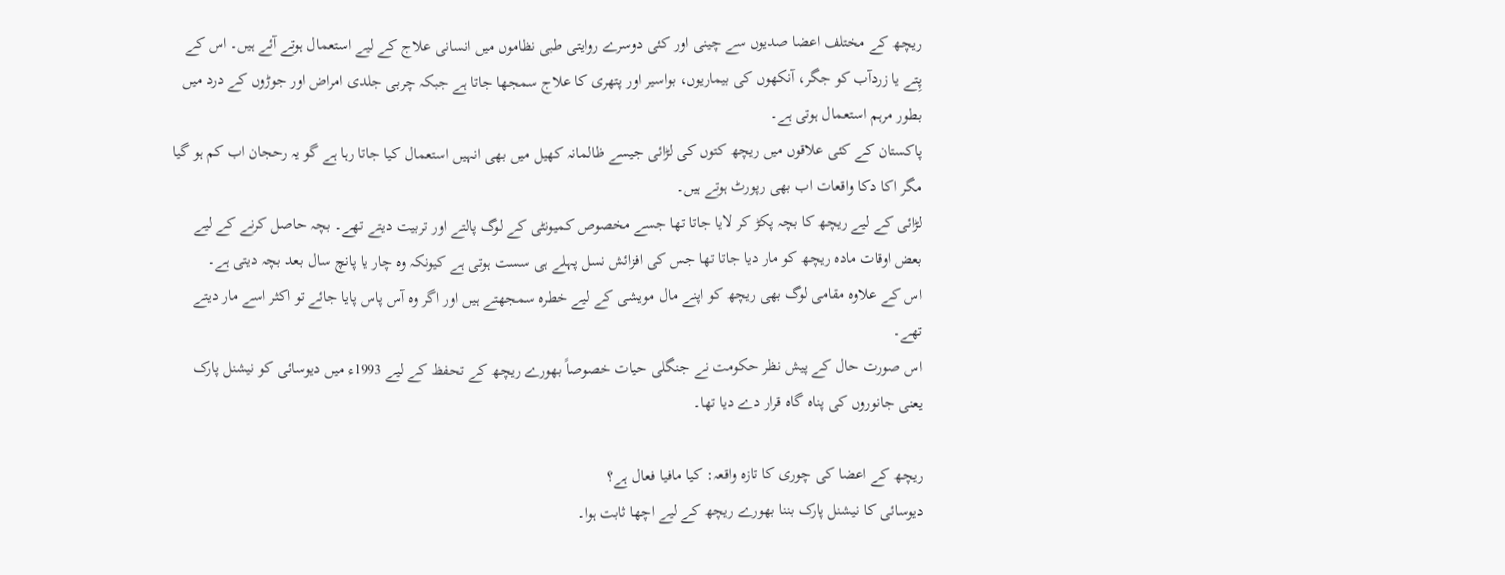ریچھ کے مختلف اعضا صدیوں سے چینی اور کئی دوسرے روایتی طبی نظاموں میں انسانی علاج کے لیے استعمال ہوتے آئے ہیں۔ اس کے پِتے یا زردآب کو جگر، آنکھوں کی بیماریوں، بواسیر اور پتھری کا علاج سمجھا جاتا ہے جبکہ چربی جلدی امراض اور جوڑوں کے درد میں بطور مرہم استعمال ہوتی ہے۔
پاکستان کے کئی علاقوں میں ریچھ کتوں کی لڑائی جیسے ظالمانہ کھیل میں بھی انہیں استعمال کیا جاتا رہا ہے گو یہ رحجان اب کم ہو گیا مگر اکا دکا واقعات اب بھی رپورٹ ہوتے ہیں۔
لڑائی کے لیے ریچھ کا بچہ پکڑ کر لایا جاتا تھا جسے مخصوص کمیونٹی کے لوگ پالتے اور تربیت دیتے تھے۔ بچہ حاصل کرنے کے لیے بعض اوقات مادہ ریچھ کو مار دیا جاتا تھا جس کی افزائش نسل پہلے ہی سست ہوتی ہے کیونکہ وہ چار یا پانچ سال بعد بچہ دیتی ہے۔
اس کے علاوہ مقامی لوگ بھی ریچھ کو اپنے مال مویشی کے لیے خطرہ سمجھتے ہیں اور اگر وہ آس پاس پایا جائے تو اکثر اسے مار دیتے تھے۔
اس صورت حال کے پیش نظر حکومت نے جنگلی حیات خصوصاً بھورے ریچھ کے تحفظ کے لیے 1993ء میں دیوسائی کو نیشنل پارک یعنی جانوروں کی پناہ گاہ قرار دے دیا تھا۔

ریچھ کے اعضا کی چوری کا تازہ واقعہ: کیا مافیا فعال ہے؟
دیوسائی کا نیشنل پارک بننا بھورے ریچھ کے لیے اچھا ثابت ہوا۔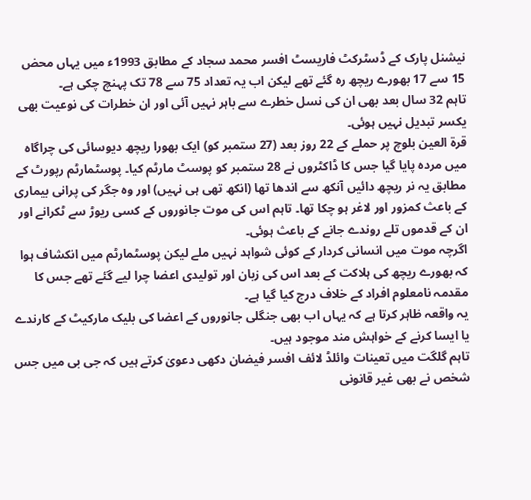نیشنل پارک کے ڈسٹرکٹ فاریسٹ افسر محمد سجاد کے مطابق 1993ء میں یہاں محض 15 سے 17 بھورے ریچھ رہ گئے تھے لیکن اب یہ تعداد 75 سے 78 تک پہنچ چکی ہے۔
تاہم 32 سال بعد بھی ان کی نسل خطرے سے باہر نہیں آئی اور ان خطرات کی نوعیت بھی یکسر تبدیل نہیں ہوئی۔
قرۃ العین بلوچ پر حملے کے 22 روز بعد (27 ستمبر کو) ایک بھورا ریچھ دیوسائی کی چراگاہ میں مردہ پایا گیا جس کا ڈاکٹروں نے 28 ستمبر کو پوسٹ مارٹم کیا۔ پوسٹمارٹم رپورٹ کے مطابق یہ نر ریچھ دائیں آنکھ سے اندھا تھا (انکھ تھی ہی نہیں) اور وہ جگر کی پرانی بیماری کے باعث کمزور اور لاغر ہو چکا تھا۔ تاہم اس کی موت جانوروں کے کسی ریوڑ سے ٹکرانے اور ان کے قدموں تلے روندے جانے کے باعث ہوئی۔
اگرچہ موت میں انسانی کردار کے کوئی شواہد نہیں ملے لیکن پوسٹمارٹم میں انکشاف ہوا کہ بھورے ریچھ کی ہلاکت کے بعد اس کی زبان اور تولیدی اعضا چرا لیے گئے تھے جس کا مقدمہ نامعلوم افراد کے خلاف درج کیا گیا ہے۔
یہ واقعہ ظاہر کرتا ہے کہ یہاں اب بھی جنگلی جانوروں کے اعضا کی بلیک مارکیٹ کے کارندے یا ایسا کرنے کے خواہش مند موجود ہیں۔
تاہم گلگت میں تعینات وائلڈ لائف افسر فیضان دکھی دعویٰ کرتے ہیں کہ جی بی میں جس شخص نے بھی غیر قانونی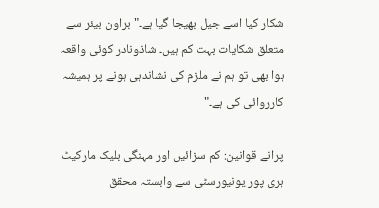شکار کیا اسے جیل بھیجا گیا ہے۔"براون بیئر سے متعلق شکایات بہت کم ہیں۔ شاذونادر کوئی واقعہ ہوا بھی تو ہم نے ملزم کی نشاندہی ہونے پر ہمیشہ کارروائی کی ہے۔"

پرانے قوانین: کم سزائیں اور مہنگی بلیک مارکیٹ
ہری پور یونیورسٹی سے وابستہ محقق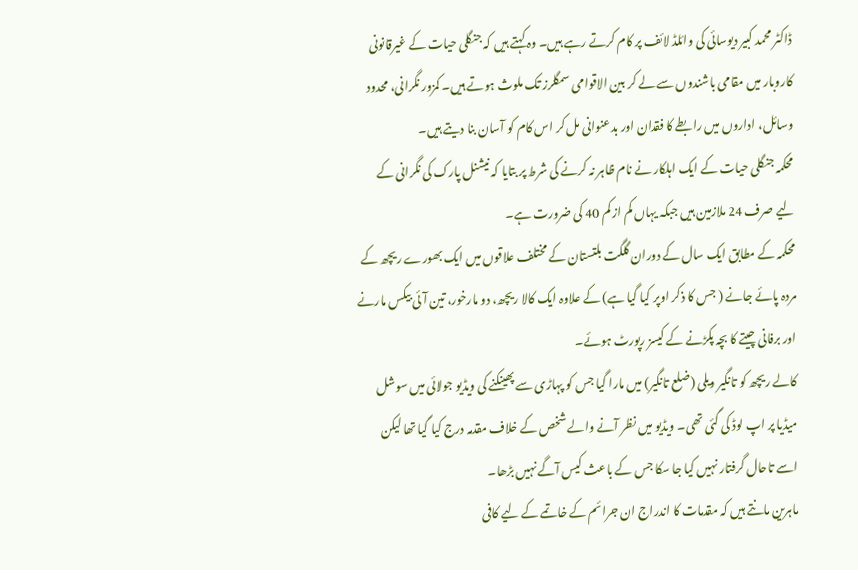ڈاکٹر محمد کبیر دیوسائی کی وائلڈ لائف پر کام کرتے رہے ہیں۔ وہ کہتے ہیں کہ جنگلی حیات کے غیرقانونی کاروبار میں مقامی باشندوں سے لے کر بین الاقوامی سمگلرز تک ملوث ہوتے ہیں۔ کمزور نگرانی، محدود وسائل، اداروں میں رابطے کا فقدان اور بدعنوانی مل کر اس کام کو آسان بنا دیتے ہیں۔
محکمہ جنگلی حیات کے ایک اہلکار نے نام ظاہر نہ کرنے کی شرط پر بتایا کہ نیشنل پارک کی نگرانی کے لیے صرف 24 ملازمین ہیں جبکہ یہاں کم از کم 40 کی ضرورت ہے۔
محکمہ کے مطابق ایک سال کے دوران گلگت بلتستان کے مختلف علاقوں میں ایک بھورے ریچھ کے مردہ پائے جانے ( جس کا ذکر اوپر کیا گیا ہے) کے علاوہ ایک کالا ریچھ، دو مارخور، تین آئی بیکس مارنے اور برفانی چیتے کا بچہ پکڑنے کے کیسز رپورٹ ہوئے۔
کالے ریچھ کو تانگیر ویلی (ضلع تانگیر) میں مارا گیا جس کو پہاڑی سے پھینکنے کی ویڈیو جولائی میں سوشل میڈیا پر اپ لوڈ کی گئی تھی۔ ویڈیو میں نظر آنے والے شخص کے خلاف مقدمہ درج کیا گیا تھا لیکن اسے تاحال گرفتار نہیں کیا جا سکا جس کے باعث کیس آگے نہیں بڑھا۔
ماہرین مانتے ہیں کہ مقدمات کا اندراج ان جرائم کے خاتمے کے لیے کافی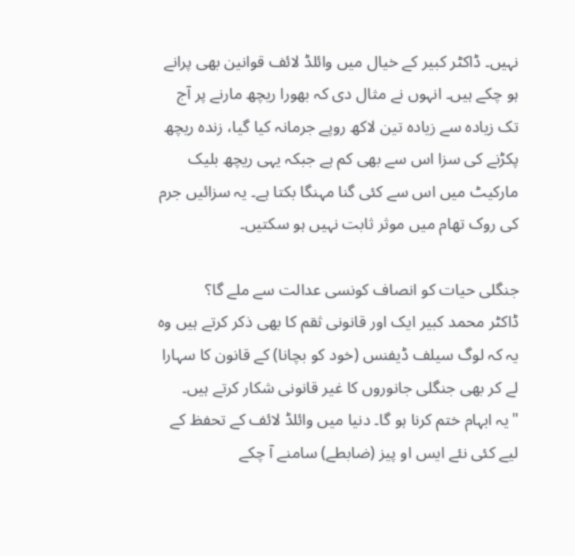نہیں۔ ڈاکٹر کبیر کے خیال میں وائلڈ لائف قوانین بھی پرانے ہو چکے ہیں۔ انہوں نے مثال دی کہ بھورا ریچھ مارنے پر آج تک زیادہ سے زیادہ تین لاکھ روپے جرمانہ کیا گیا، زندہ ریچھ پکڑنے کی سزا اس سے بھی کم ہے جبکہ یہی ریچھ بلیک مارکیٹ میں اس سے کئی گنا مہنگا بکتا ہے۔ یہ سزائیں جرم کی روک تھام میں موثر ثابت نہیں ہو سکتیں۔

جنگلی حیات کو انصاف کونسی عدالت سے ملے گا؟
ڈاکٹر محمد کبیر ایک اور قانونی ثقم کا بھی ذکر کرتے ہیں وہ یہ کہ لوگ سیلف ڈیفنس (خود کو بچانا) کے قانون کا سہارا لے کر بھی جنگلی جانوروں کا غیر قانونی شکار کرتے ہیں۔
"یہ ابہام ختم کرنا ہو گا۔ دنیا میں وائلڈ لائف کے تحفظ کے لیے کئی نئے ایس او پیز (ضابطے) سامنے آ چکے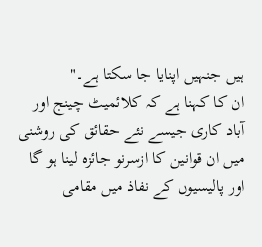ہیں جنہیں اپنایا جا سکتا ہے۔"
ان کا کہنا ہے کہ کلائمیٹ چینج اور آباد کاری جیسے نئے حقائق کی روشنی میں ان قوانین کا ازسرنو جائزہ لینا ہو گا اور پالیسیوں کے نفاذ میں مقامی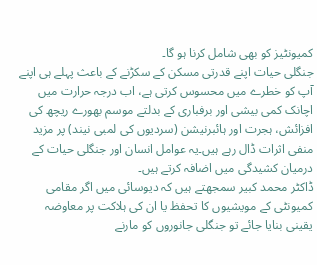کمیونٹیز کو بھی شامل کرنا ہو گا۔
جنگلی حیات اپنے قدرتی مسکن کے سکڑنے کے باعث پہلے ہی اپنے آپ کو خطرے میں محسوس کرتی ہے، اب درجہ حرارت میں اچانک کمی بیشی اور برفباری کے بدلتے موسم بھورے ریچھ کی افزائش، ہجرت اور ہائبرنیشن (سردیوں کی لمبی نیند) پر مزید منفی اثرات ڈال رہے ہیں۔یہ عوامل انسان اور جنگلی حیات کے درمیان کشیدگی میں اضافہ کرتے ہیں۔
ڈاکٹر محمد کبیر سمجھتے ہیں کہ دیوسائی میں اگر مقامی کمیونٹی کے مویشیوں کا تحفظ یا ان کی ہلاکت پر معاوضہ یقینی بنایا جائے تو جنگلی جانوروں کو مارنے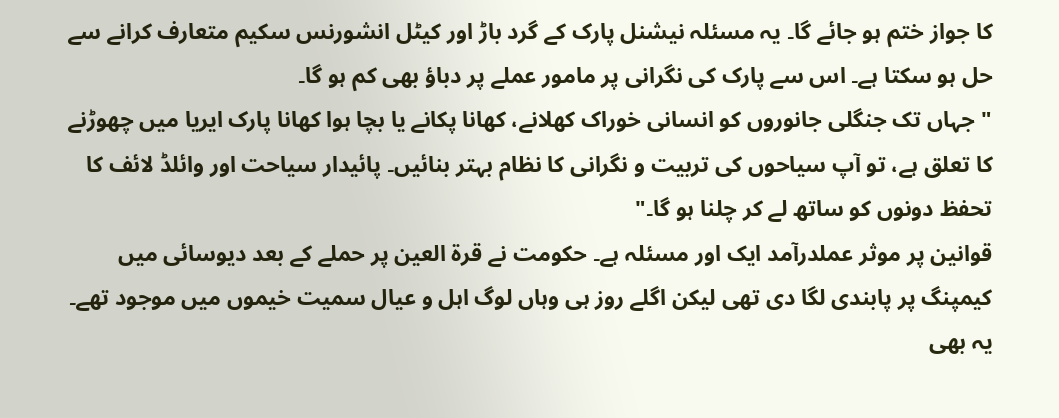کا جواز ختم ہو جائے گا۔ یہ مسئلہ نیشنل پارک کے گرد باڑ اور کیٹل انشورنس سکیم متعارف کرانے سے حل ہو سکتا ہے۔ اس سے پارک کی نگرانی پر مامور عملے پر دباؤ بھی کم ہو گا۔
"جہاں تک جنگلی جانوروں کو انسانی خوراک کھلانے، کھانا پکانے یا بچا ہوا کھانا پارک ایریا میں چھوڑنے کا تعلق ہے، تو آپ سیاحوں کی تربیت و نگرانی کا نظام بہتر بنائیں۔ پائیدار سیاحت اور وائلڈ لائف کا تحفظ دونوں کو ساتھ لے کر چلنا ہو گا۔"
قوانین پر موثر عملدرآمد ایک اور مسئلہ ہے۔ حکومت نے قرۃ العین پر حملے کے بعد دیوسائی میں کیمپنگ پر پابندی لگا دی تھی لیکن اگلے روز ہی وہاں لوگ اہل و عیال سمیت خیموں میں موجود تھے۔
یہ بھی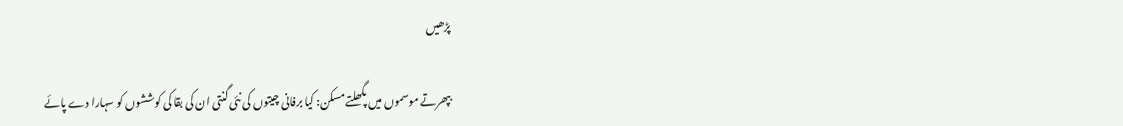پڑھیں

بپھرتے موسموں میں پگھلتے مسکن: کیا برفانی چیتوں کی نئی گنتی ان کی بقا کی کوششوں کو سہارا دے پائے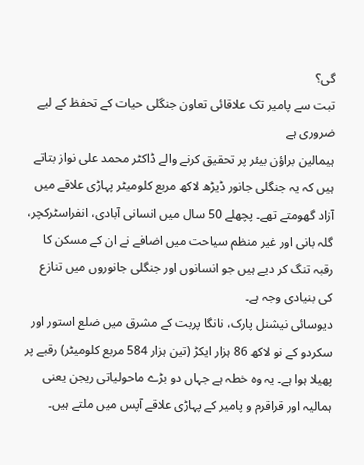گی؟
تبت سے پامیر تک علاقائی تعاون جنگلی حیات کے تحفظ کے لیے ضروری ہے
ہیمالین براؤن بیئر پر تحقیق کرنے والے ڈاکٹر محمد علی نواز بتاتے ہیں کہ یہ جنگلی جانور ڈیڑھ لاکھ مربع کلومیٹر پہاڑی علاقے میں آزاد گھومتے تھے۔ پچھلے 50 سال میں انسانی آبادی، انفراسٹرکچر، گلہ بانی اور غیر منظم سیاحت میں اضافے نے ان کے مسکن کا رقبہ تنگ کر دیے ہیں جو انسانوں اور جنگلی جانوروں میں تنازع کی بنیادی وجہ ہے۔
دیوسائی نیشنل پارک، نانگا پربت کے مشرق میں ضلع استور اور سکردو کے نو لاکھ 86 ہزار ایکڑ (تین ہزار 584 مربع کلومیٹر) رقبے پر پھیلا ہوا ہے۔ یہ وہ خطہ ہے جہاں دو بڑے ماحولیاتی ریجن یعنی ہمالیہ اور قراقرم و پامیر کے پہاڑی علاقے آپس میں ملتے ہیں۔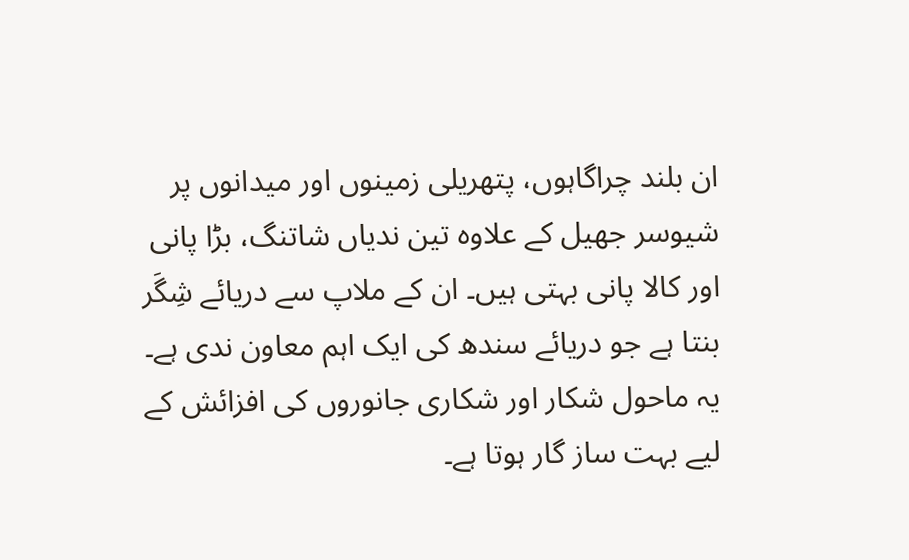ان بلند چراگاہوں، پتھریلی زمینوں اور میدانوں پر شیوسر جھیل کے علاوہ تین ندیاں شاتنگ، بڑا پانی اور کالا پانی بہتی ہیں۔ ان کے ملاپ سے دریائے شِگَر بنتا ہے جو دریائے سندھ کی ایک اہم معاون ندی ہے۔ یہ ماحول شکار اور شکاری جانوروں کی افزائش کے لیے بہت ساز گار ہوتا ہے۔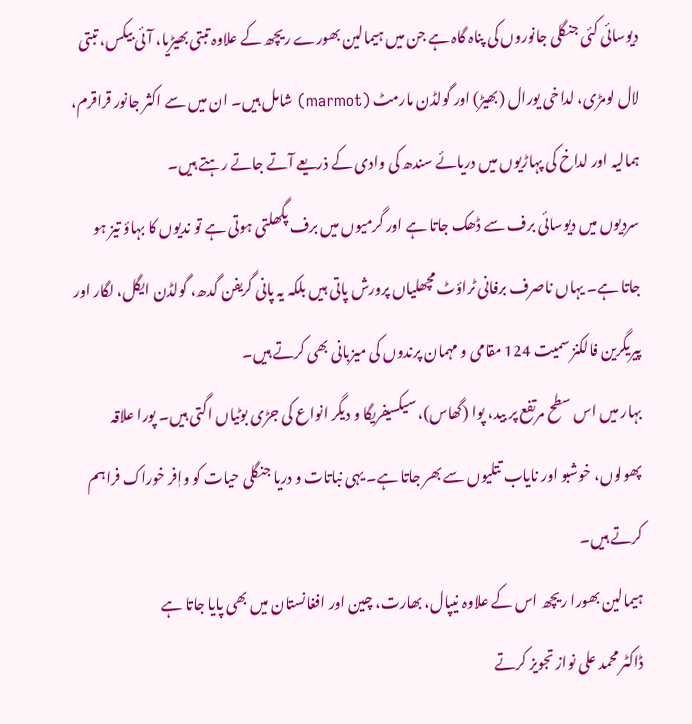دیوسائی کئی جنگلی جانوروں کی پناہ گاہ ہے جن میں ہیمالین بھورے ریچھ کے علاوہ تبتی بھیڑیا، آئی بیکس، تبتی لال لومڑی، لداخی یورال (بھیڑ) اور گولڈن مارمٹ (marmot) شامل ہیں۔ ان میں سے اکثر جانور قراقرم، ہمالیہ اور لداخ کی پہاڑیوں میں دریائے سندھ کی وادی کے ذریعے آتے جاتے رہتے ہیں۔
سردیوں میں دیوسائی برف سے ڈھک جاتا ہے اور گرمیوں میں برف پگھلتی ہوتی ہے تو ندیوں کا بہاؤ تیز ہو جاتا ہے۔ یہاں ناصرف برفانی ٹراؤٹ مچھلیاں پرورش پاتی ہیں بلکہ یہ پانی گریفن گدھ، گولڈن ایگل، لگار اور پیریگرین فالکنز سمیت 124 مقامی و مہمان پرندوں کی میزبانی بھی کرتے ہیں۔
بہار میں اس سطح مرتفع پر بید، پوا (گھاس)، سیکسیفریگا و دیگر انواع کی جڑی بوٹیاں اگتی ہیں۔ پورا علاقہ پھولوں، خوشبو اور نایاب تتلیوں سے بھر جاتا ہے۔ یہی نباتات و دریا جنگلی حیات کو واٖفر خوراک فراہم کرتے ہیں۔
ہیمالین بھورا ریچھ اس کے علاوہ نیپال، بھارت، چین اور افغانستان میں بھی پایا جاتا ہے
ڈاکٹر محمد علی نواز تجویز کرتے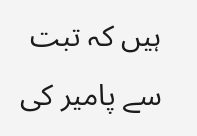ہیں کہ تبت سے پامیر کی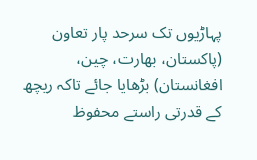پہاڑیوں تک سرحد پار تعاون (پاکستان، بھارت، چین، افغانستان) بڑھایا جائے تاکہ ریچھ کے قدرتی راستے محفوظ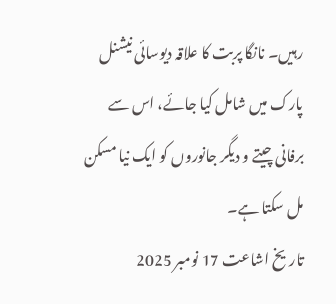رہیں۔ نانگا پربت کا علاقہ دیوسائی نیشنل پارک میں شامل کیا جائے، اس سے برفانی چیتے و دیگر جانوروں کو ایک نیا مسکن مل سکتا ہے۔
تاریخ اشاعت 17 نومبر 2025